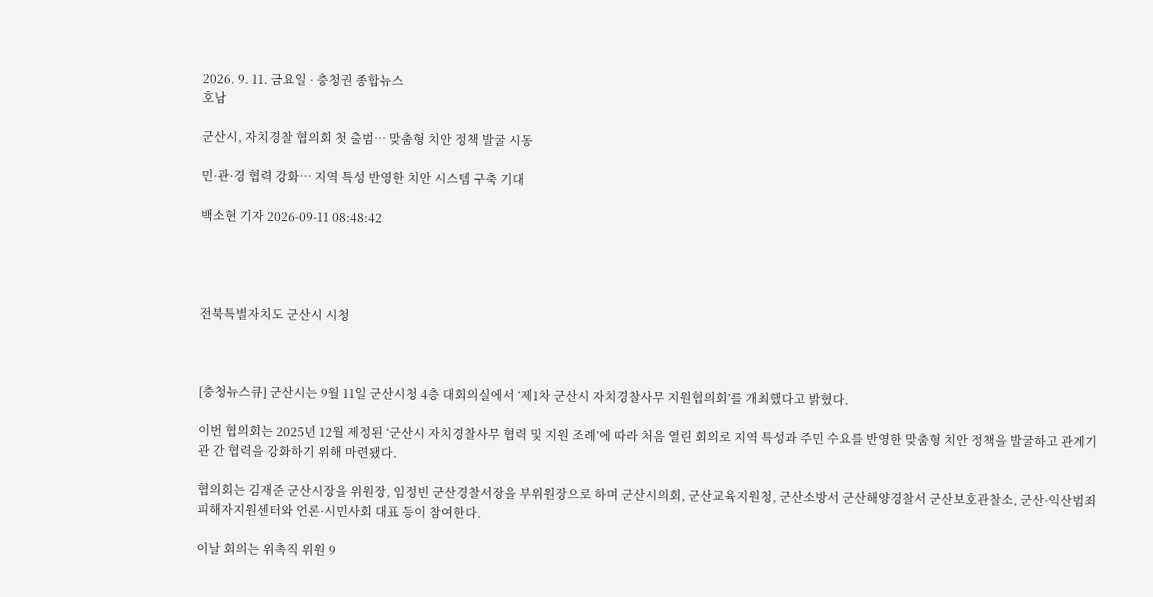2026. 9. 11. 금요일 · 충청권 종합뉴스
호남

군산시, 자치경찰 협의회 첫 출범… 맞춤형 치안 정책 발굴 시동

민·관·경 협력 강화… 지역 특성 반영한 치안 시스템 구축 기대

백소현 기자 2026-09-11 08:48:42




전북특별자치도 군산시 시청



[충청뉴스큐] 군산시는 9월 11일 군산시청 4층 대회의실에서 ‘제1차 군산시 자치경찰사무 지원협의회’를 개최했다고 밝혔다.

이번 협의회는 2025년 12월 제정된 ‘군산시 자치경찰사무 협력 및 지원 조례’에 따라 처음 열린 회의로 지역 특성과 주민 수요를 반영한 맞춤형 치안 정책을 발굴하고 관계기관 간 협력을 강화하기 위해 마련됐다.

협의회는 김재준 군산시장을 위원장, 임정빈 군산경찰서장을 부위원장으로 하며 군산시의회, 군산교육지원청, 군산소방서 군산해양경찰서 군산보호관찰소, 군산·익산범죄피해자지원센터와 언론·시민사회 대표 등이 참여한다.

이날 회의는 위촉직 위원 9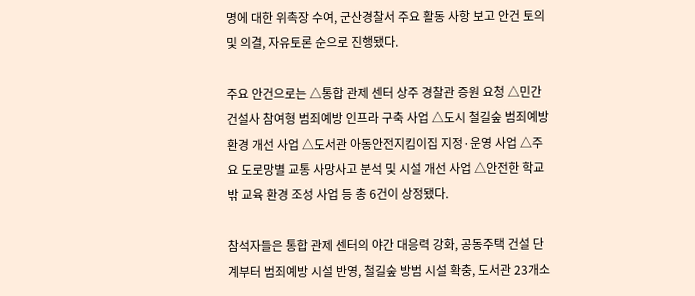명에 대한 위촉장 수여, 군산경찰서 주요 활동 사항 보고 안건 토의 및 의결, 자유토론 순으로 진행됐다.

주요 안건으로는 △통합 관제 센터 상주 경찰관 증원 요청 △민간 건설사 참여형 범죄예방 인프라 구축 사업 △도시 철길숲 범죄예방 환경 개선 사업 △도서관 아동안전지킴이집 지정·운영 사업 △주요 도로망별 교통 사망사고 분석 및 시설 개선 사업 △안전한 학교 밖 교육 환경 조성 사업 등 총 6건이 상정됐다.

참석자들은 통합 관제 센터의 야간 대응력 강화, 공동주택 건설 단계부터 범죄예방 시설 반영, 철길숲 방범 시설 확충, 도서관 23개소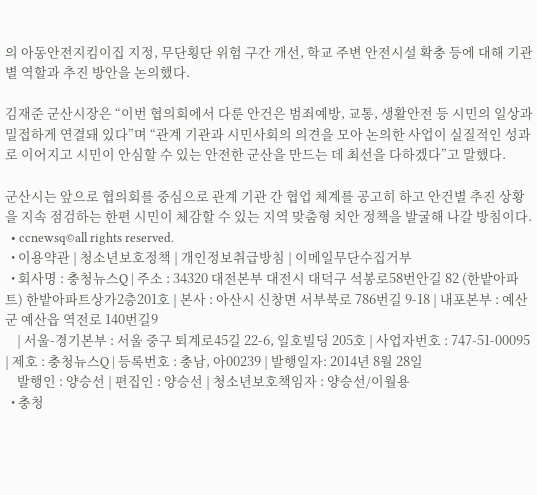의 아동안전지킴이집 지정, 무단횡단 위험 구간 개선, 학교 주변 안전시설 확충 등에 대해 기관별 역할과 추진 방안을 논의했다.

김재준 군산시장은 “이번 협의회에서 다룬 안건은 범죄예방, 교통, 생활안전 등 시민의 일상과 밀접하게 연결돼 있다”며 “관계 기관과 시민사회의 의견을 모아 논의한 사업이 실질적인 성과로 이어지고 시민이 안심할 수 있는 안전한 군산을 만드는 데 최선을 다하겠다”고 말했다.

군산시는 앞으로 협의회를 중심으로 관계 기관 간 협업 체계를 공고히 하고 안건별 추진 상황을 지속 점검하는 한편 시민이 체감할 수 있는 지역 맞춤형 치안 정책을 발굴해 나갈 방침이다.
  • ccnewsq©all rights reserved.
  • 이용약관 | 청소년보호정책 | 개인정보취급방침 | 이메일무단수집거부
  • 회사명 : 충청뉴스Q | 주소 : 34320 대전본부 대전시 대덕구 석봉로58번안길 82 (한밭아파트) 한밭아파트상가2층201호 | 본사 : 아산시 신창면 서부북로 786번길 9-18 | 내포본부 : 예산군 예산읍 역전로 140번길9
    | 서울-경기본부 : 서울 중구 퇴계로45길 22-6, 일호빌딩 205호 | 사업자번호 : 747-51-00095 | 제호 : 충청뉴스Q | 등록번호 : 충남, 아00239 | 발행일자: 2014년 8월 28일
    발행인 : 양승선 | 편집인 : 양승선 | 청소년보호책임자 : 양승선/이월용
  • 충청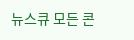뉴스큐 모든 콘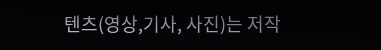텐츠(영상,기사, 사진)는 저작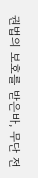권법의 보호를 받은바, 무단 전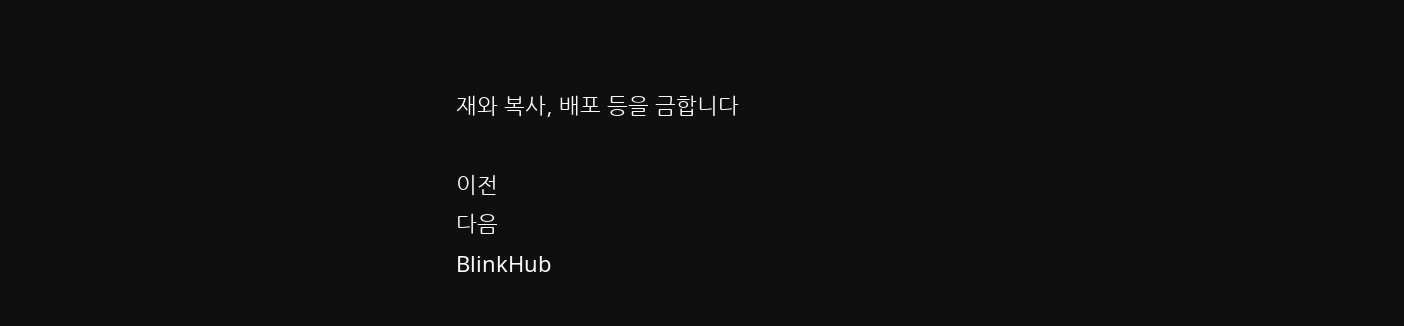재와 복사, 배포 등을 금합니다

이전
다음
BlinkHub